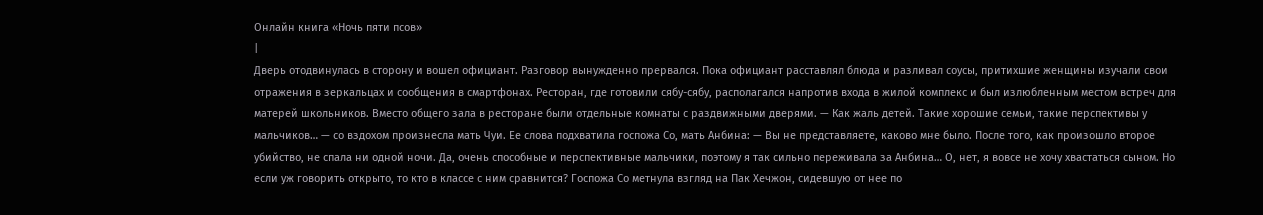Онлайн книга «Ночь пяти псов»
|
Дверь отодвинулась в сторону и вошел официант. Разговор вынужденно прервался. Пока официант расставлял блюда и разливал соусы, притихшие женщины изучали свои отражения в зеркальцах и сообщения в смартфонах. Ресторан, где готовили сябу-сябу, располагался напротив входа в жилой комплекс и был излюбленным местом встреч для матерей школьников. Вместо общего зала в ресторане были отдельные комнаты с раздвижными дверями. — Как жаль детей. Такие хорошие семьи, такие перспективы у мальчиков… — со вздохом произнесла мать Чуи. Ее слова подхватила госпожа Со, мать Анбина: — Вы не представляете, каково мне было. После того, как произошло второе убийство, не спала ни одной ночи. Да, очень способные и перспективные мальчики, поэтому я так сильно переживала за Анбина… О, нет, я вовсе не хочу хвастаться сыном. Но если уж говорить открыто, то кто в классе с ним сравнится? Госпожа Со метнула взгляд на Пак Хечжон, сидевшую от нее по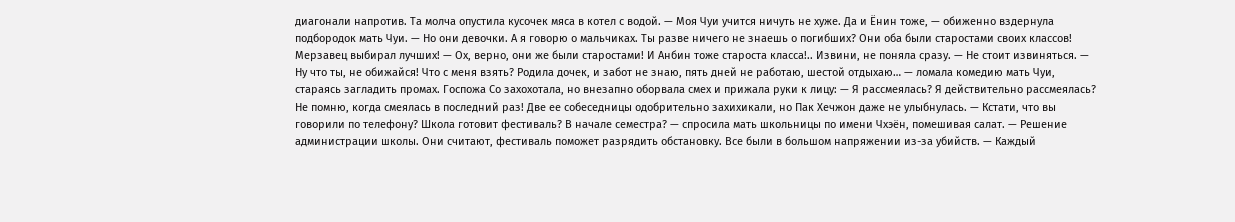диагонали напротив. Та молча опустила кусочек мяса в котел с водой. — Моя Чуи учится ничуть не хуже. Да и Ёнин тоже, — обиженно вздернула подбородок мать Чуи. — Но они девочки. А я говорю о мальчиках. Ты разве ничего не знаешь о погибших? Они оба были старостами своих классов! Мерзавец выбирал лучших! — Ох, верно, они же были старостами! И Анбин тоже староста класса!.. Извини, не поняла сразу. — Не стоит извиняться. — Ну что ты, не обижайся! Что с меня взять? Родила дочек, и забот не знаю, пять дней не работаю, шестой отдыхаю… — ломала комедию мать Чуи, стараясь загладить промах. Госпожа Со захохотала, но внезапно оборвала смех и прижала руки к лицу: — Я рассмеялась? Я действительно рассмеялась? Не помню, когда смеялась в последний раз! Две ее собеседницы одобрительно захихикали, но Пак Хечжон даже не улыбнулась. — Кстати, что вы говорили по телефону? Школа готовит фестиваль? В начале семестра? — спросила мать школьницы по имени Чхэён, помешивая салат. — Решение администрации школы. Они считают, фестиваль поможет разрядить обстановку. Все были в большом напряжении из-за убийств. — Каждый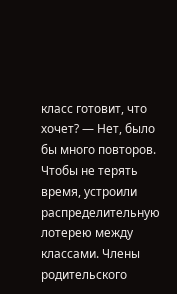класс готовит, что хочет? — Нет, было бы много повторов. Чтобы не терять время, устроили распределительную лотерею между классами. Члены родительского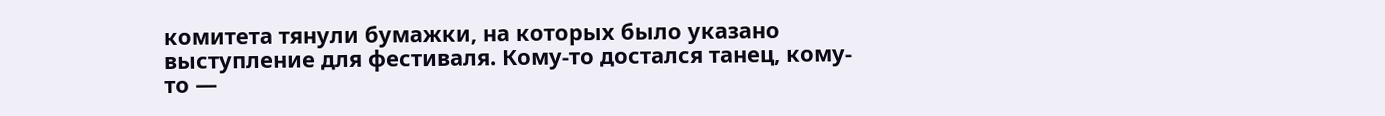комитета тянули бумажки, на которых было указано выступление для фестиваля. Кому-то достался танец, кому-то —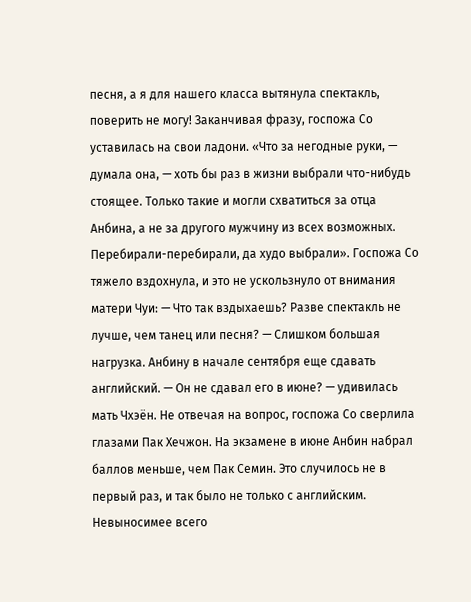песня, а я для нашего класса вытянула спектакль, поверить не могу! Заканчивая фразу, госпожа Со уставилась на свои ладони. «Что за негодные руки, — думала она, — хоть бы раз в жизни выбрали что-нибудь стоящее. Только такие и могли схватиться за отца Анбина, а не за другого мужчину из всех возможных. Перебирали-перебирали, да худо выбрали». Госпожа Со тяжело вздохнула, и это не ускользнуло от внимания матери Чуи: — Что так вздыхаешь? Разве спектакль не лучше, чем танец или песня? — Слишком большая нагрузка. Анбину в начале сентября еще сдавать английский. — Он не сдавал его в июне? — удивилась мать Чхэён. Не отвечая на вопрос, госпожа Со сверлила глазами Пак Хечжон. На экзамене в июне Анбин набрал баллов меньше, чем Пак Семин. Это случилось не в первый раз, и так было не только с английским. Невыносимее всего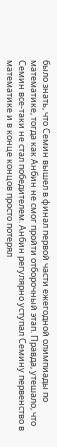было знать, что Семин вышел в финал первой части ежегодной олимпиады по математике, тогда как Анбин не смог пройти отборочный этап. Правда, утешало, что Семин все-таки не стал победителем. Анбин регулярно уступал Семину первенство в математике и в конце концов просто потерял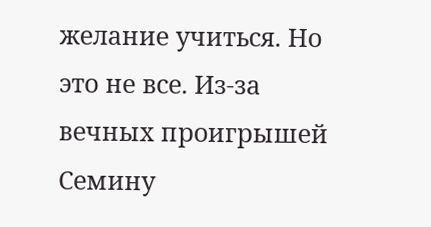желание учиться. Но это не все. Из-за вечных проигрышей Семину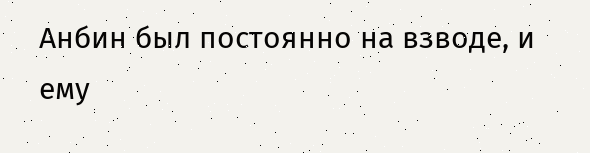Анбин был постоянно на взводе, и ему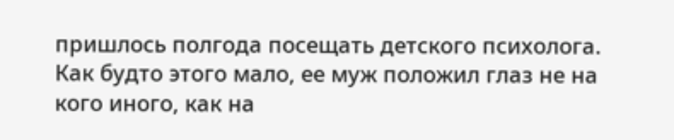пришлось полгода посещать детского психолога. Как будто этого мало, ее муж положил глаз не на кого иного, как на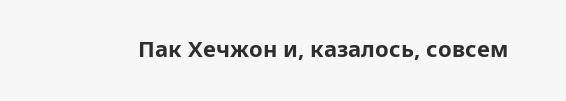Пак Хечжон и, казалось, совсем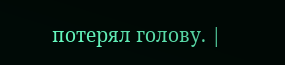потерял голову. |